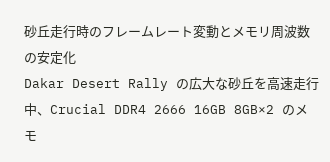砂丘走行時のフレームレート変動とメモリ周波数の安定化
Dakar Desert Rally の広大な砂丘を高速走行中、Crucial DDR4 2666 16GB 8GB×2 のメモ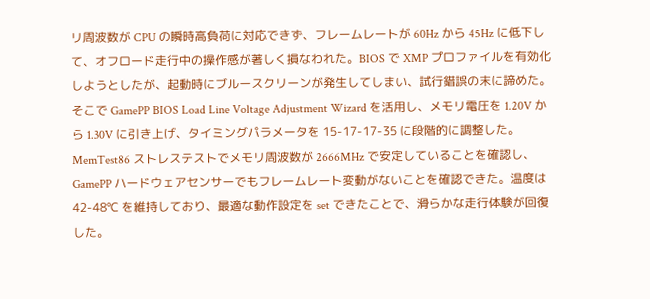リ周波数が CPU の瞬時高負荷に対応できず、フレームレートが 60Hz から 45Hz に低下して、オフロード走行中の操作感が著しく損なわれた。BIOS で XMP プロファイルを有効化しようとしたが、起動時にブルースクリーンが発生してしまい、試行錯誤の末に諦めた。そこで GamePP BIOS Load Line Voltage Adjustment Wizard を活用し、メモリ電圧を 1.20V から 1.30V に引き上げ、タイミングパラメータを 15-17-17-35 に段階的に調整した。MemTest86 ストレステストでメモリ周波数が 2666MHz で安定していることを確認し、GamePP ハードウェアセンサーでもフレームレート変動がないことを確認できた。温度は 42-48℃ を維持しており、最適な動作設定を set できたことで、滑らかな走行体験が回復した。